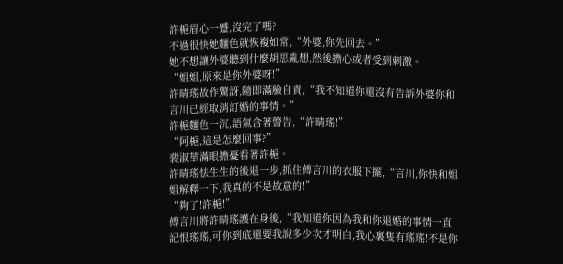許梔眉心一蹙,沒完了嗎?
不過很快她麵色就恢複如常,“外婆,你先回去。”
她不想讓外婆聽到什麼胡思亂想,然後擔心或者受到刺激。
“姐姐,原來是你外婆呀!”
許晴瑤故作驚訝,隨即滿臉自責,“我不知道你還沒有告訴外婆你和言川已經取消訂婚的事情。”
許梔麵色一沉,語氣含著警告,“許晴瑤!”
“阿梔,這是怎麼回事?”
裴淑華滿眼擔憂看著許梔。
許晴瑤怯生生的後退一步,抓住傅言川的衣服下擺,“言川,你快和姐姐解釋一下,我真的不是故意的!”
“夠了!許梔!”
傅言川將許晴瑤護在身後,“我知道你因為我和你退婚的事情一直記恨瑤瑤,可你到底還要我說多少次才明白,我心裏隻有瑤瑤!不是你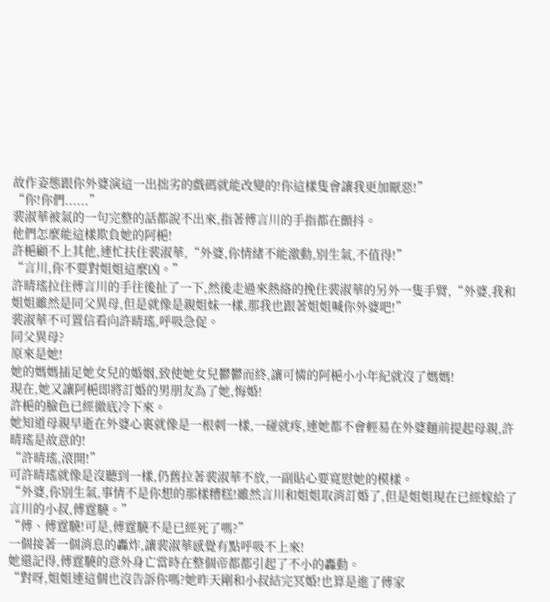故作姿態跟你外婆演這一出拙劣的戲碼就能改變的!你這樣隻會讓我更加厭惡!”
“你!你們......”
裴淑華被氣的一句完整的話都說不出來,指著傅言川的手指都在顫抖。
他們怎麼能這樣欺負她的阿梔!
許梔顧不上其他,連忙扶住裴淑華,“外婆,你情緒不能激動,別生氣,不值得!”
“言川,你不要對姐姐這麼凶。”
許晴瑤拉住傅言川的手往後扯了一下,然後走過來熱絡的挽住裴淑華的另外一隻手臂,“外婆,我和姐姐雖然是同父異母,但是就像是親姐妹一樣,那我也跟著姐姐喊你外婆吧!”
裴淑華不可置信看向許晴瑤,呼吸急促。
同父異母?
原來是她!
她的媽媽插足她女兒的婚姻,致使她女兒鬱鬱而終,讓可憐的阿梔小小年紀就沒了媽媽!
現在,她又讓阿梔即將訂婚的男朋友為了她,悔婚!
許梔的臉色已經徹底冷下來。
她知道母親早逝在外婆心裏就像是一根刺一樣,一碰就疼,連她都不會輕易在外婆麵前提起母親,許晴瑤是故意的!
“許晴瑤,滾開!”
可許晴瑤就像是沒聽到一樣,仍舊拉著裴淑華不放,一副貼心要寬慰她的模樣。
“外婆,你別生氣,事情不是你想的那樣糟糕!雖然言川和姐姐取消訂婚了,但是姐姐現在已經嫁給了言川的小叔,傅霆驍。”
“傅、傅霆驍!可是,傅霆驍不是已經死了嗎?”
一個接著一個消息的轟炸,讓裴淑華感覺有點呼吸不上來!
她還記得,傅霆驍的意外身亡當時在整個帝都都引起了不小的轟動。
“對呀,姐姐連這個也沒告訴你嗎?她昨天剛和小叔結完冥婚!也算是進了傅家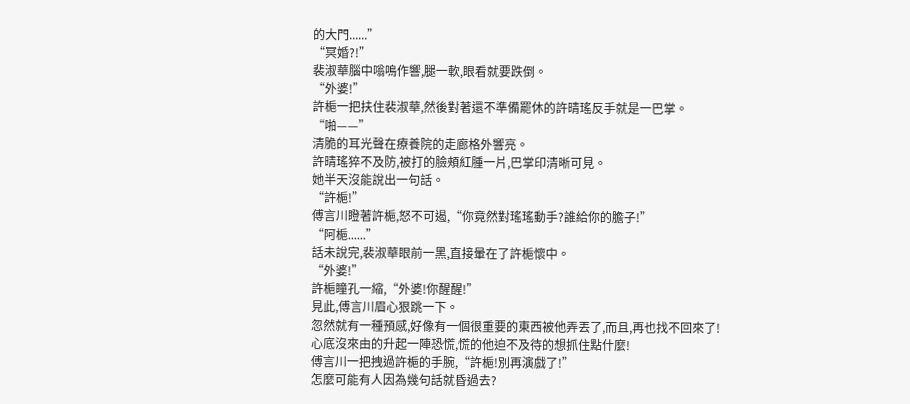的大門......”
“冥婚?!”
裴淑華腦中嗡鳴作響,腿一軟,眼看就要跌倒。
“外婆!”
許梔一把扶住裴淑華,然後對著還不準備罷休的許晴瑤反手就是一巴掌。
“啪——”
清脆的耳光聲在療養院的走廊格外響亮。
許晴瑤猝不及防,被打的臉頰紅腫一片,巴掌印清晰可見。
她半天沒能說出一句話。
“許梔!”
傅言川瞪著許梔,怒不可遏,“你竟然對瑤瑤動手?誰給你的膽子!”
“阿梔......”
話未說完,裴淑華眼前一黑,直接暈在了許梔懷中。
“外婆!”
許梔瞳孔一縮,“外婆!你醒醒!”
見此,傅言川眉心狠跳一下。
忽然就有一種預感,好像有一個很重要的東西被他弄丟了,而且,再也找不回來了!
心底沒來由的升起一陣恐慌,慌的他迫不及待的想抓住點什麼!
傅言川一把拽過許梔的手腕,“許梔!別再演戲了!”
怎麼可能有人因為幾句話就昏過去?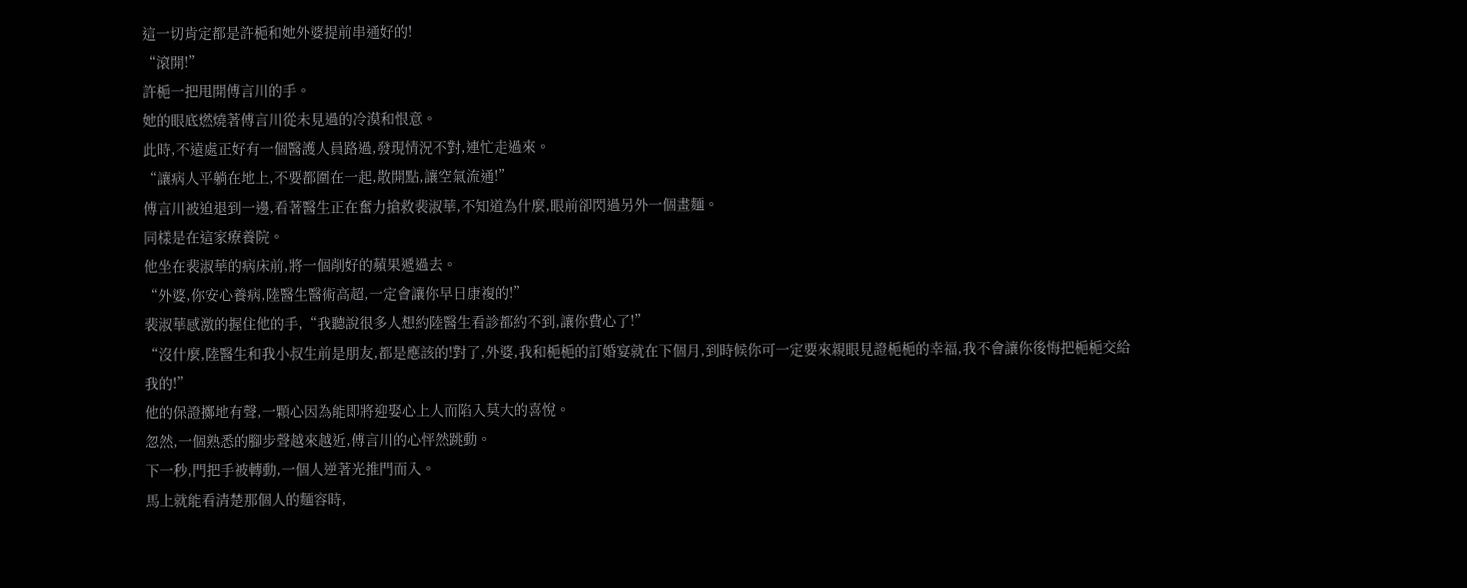這一切肯定都是許梔和她外婆提前串通好的!
“滾開!”
許梔一把甩開傅言川的手。
她的眼底燃燒著傅言川從未見過的冷漠和恨意。
此時,不遠處正好有一個醫護人員路過,發現情況不對,連忙走過來。
“讓病人平躺在地上,不要都圍在一起,散開點,讓空氣流通!”
傅言川被迫退到一邊,看著醫生正在奮力搶救裴淑華,不知道為什麼,眼前卻閃過另外一個畫麵。
同樣是在這家療養院。
他坐在裴淑華的病床前,將一個削好的蘋果遞過去。
“外婆,你安心養病,陸醫生醫術高超,一定會讓你早日康複的!”
裴淑華感激的握住他的手,“我聽說很多人想約陸醫生看診都約不到,讓你費心了!”
“沒什麼,陸醫生和我小叔生前是朋友,都是應該的!對了,外婆,我和梔梔的訂婚宴就在下個月,到時候你可一定要來親眼見證梔梔的幸福,我不會讓你後悔把梔梔交給我的!”
他的保證擲地有聲,一顆心因為能即將迎娶心上人而陷入莫大的喜悅。
忽然,一個熟悉的腳步聲越來越近,傅言川的心怦然跳動。
下一秒,門把手被轉動,一個人逆著光推門而入。
馬上就能看清楚那個人的麵容時,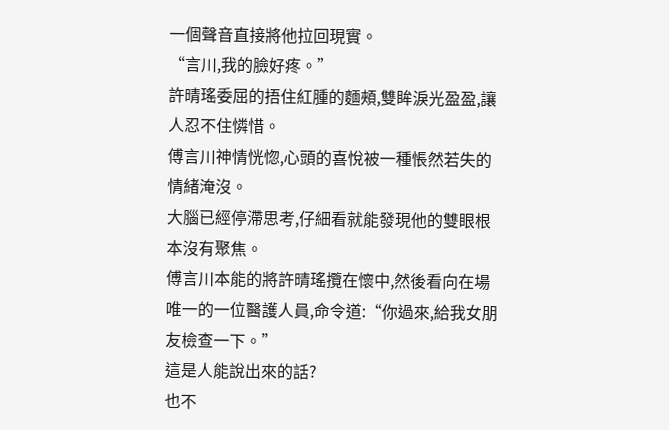一個聲音直接將他拉回現實。
“言川,我的臉好疼。”
許晴瑤委屈的捂住紅腫的麵頰,雙眸淚光盈盈,讓人忍不住憐惜。
傅言川神情恍惚,心頭的喜悅被一種悵然若失的情緒淹沒。
大腦已經停滯思考,仔細看就能發現他的雙眼根本沒有聚焦。
傅言川本能的將許晴瑤攬在懷中,然後看向在場唯一的一位醫護人員,命令道:“你過來,給我女朋友檢查一下。”
這是人能說出來的話?
也不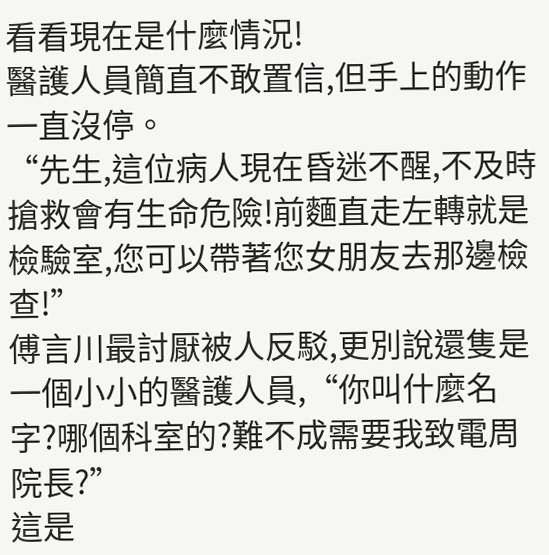看看現在是什麼情況!
醫護人員簡直不敢置信,但手上的動作一直沒停。
“先生,這位病人現在昏迷不醒,不及時搶救會有生命危險!前麵直走左轉就是檢驗室,您可以帶著您女朋友去那邊檢查!”
傅言川最討厭被人反駁,更別說還隻是一個小小的醫護人員,“你叫什麼名字?哪個科室的?難不成需要我致電周院長?”
這是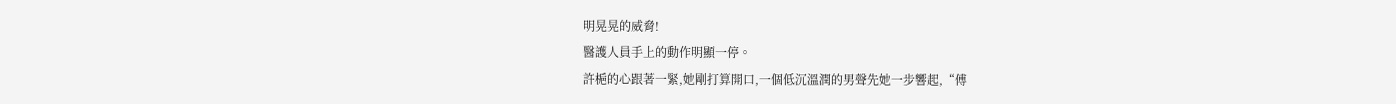明晃晃的威脅!
醫護人員手上的動作明顯一停。
許梔的心跟著一緊,她剛打算開口,一個低沉溫潤的男聲先她一步響起,“傅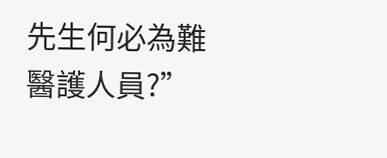先生何必為難醫護人員?”